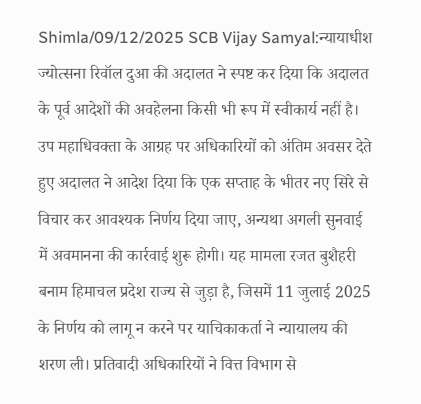Shimla/09/12/2025 SCB Vijay Samyal:न्यायाधीश ज्योत्सना रिवॉल दुआ की अदालत ने स्पष्ट कर दिया कि अदालत के पूर्व आदेशों की अवहेलना किसी भी रूप में स्वीकार्य नहीं है। उप महाधिवक्ता के आग्रह पर अधिकारियों को अंतिम अवसर देते हुए अदालत ने आदेश दिया कि एक सप्ताह के भीतर नए सिरे से विचार कर आवश्यक निर्णय दिया जाए, अन्यथा अगली सुनवाई में अवमानना की कार्रवाई शुरू होगी। यह मामला रजत बुशैहरी बनाम हिमाचल प्रदेश राज्य से जुड़ा है, जिसमें 11 जुलाई 2025 के निर्णय को लागू न करने पर याचिकाकर्ता ने न्यायालय की शरण ली। प्रतिवादी अधिकारियों ने वित्त विभाग से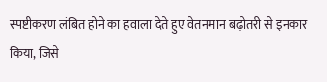स्पष्टीकरण लंबित होने का हवाला देते हुए वेतनमान बढ़ोतरी से इनकार किया, जिसे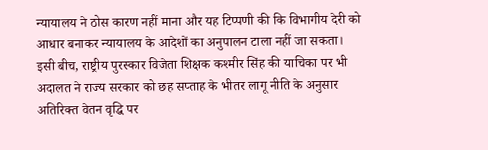न्यायालय ने ठोस कारण नहीं माना और यह टिप्पणी की कि विभागीय देरी को आधार बनाकर न्यायालय के आदेशों का अनुपालन टाला नहीं जा सकता।
इसी बीच, राष्ट्रीय पुरस्कार विजेता शिक्षक कश्मीर सिंह की याचिका पर भी अदालत ने राज्य सरकार को छह सप्ताह के भीतर लागू नीति के अनुसार अतिरिक्त वेतन वृद्धि पर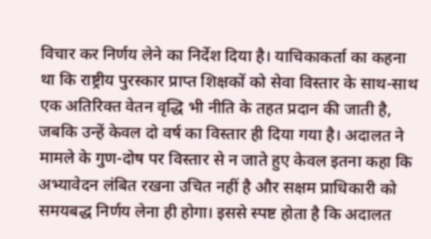विचार कर निर्णय लेने का निर्देश दिया है। याचिकाकर्ता का कहना था कि राष्ट्रीय पुरस्कार प्राप्त शिक्षकों को सेवा विस्तार के साथ-साथ एक अतिरिक्त वेतन वृद्धि भी नीति के तहत प्रदान की जाती है, जबकि उन्हें केवल दो वर्ष का विस्तार ही दिया गया है। अदालत ने मामले के गुण-दोष पर विस्तार से न जाते हुए केवल इतना कहा कि अभ्यावेदन लंबित रखना उचित नहीं है और सक्षम प्राधिकारी को समयबद्ध निर्णय लेना ही होगा। इससे स्पष्ट होता है कि अदालत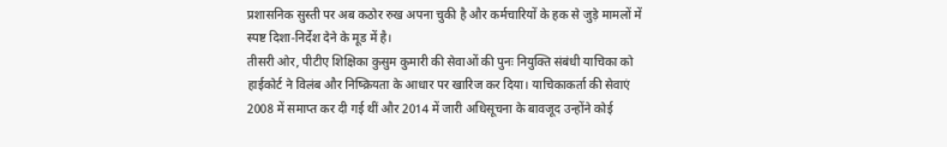प्रशासनिक सुस्ती पर अब कठोर रुख अपना चुकी है और कर्मचारियों के हक से जुड़े मामलों में स्पष्ट दिशा-निर्देश देने के मूड में है।
तीसरी ओर, पीटीए शिक्षिका कुसुम कुमारी की सेवाओं की पुनः नियुक्ति संबंधी याचिका को हाईकोर्ट ने विलंब और निष्क्रियता के आधार पर खारिज कर दिया। याचिकाकर्ता की सेवाएं 2008 में समाप्त कर दी गई थीं और 2014 में जारी अधिसूचना के बावजूद उन्होंने कोई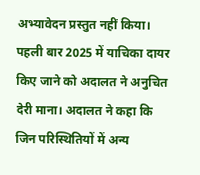अभ्यावेदन प्रस्तुत नहीं किया। पहली बार 2025 में याचिका दायर किए जाने को अदालत ने अनुचित देरी माना। अदालत ने कहा कि जिन परिस्थितियों में अन्य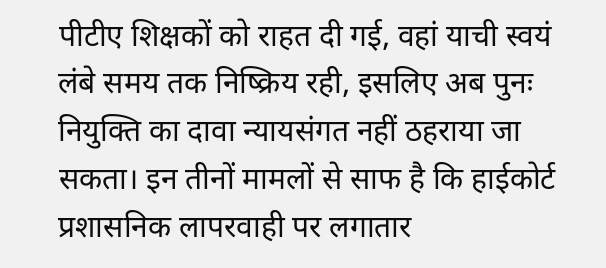पीटीए शिक्षकों को राहत दी गई, वहां याची स्वयं लंबे समय तक निष्क्रिय रही, इसलिए अब पुनः नियुक्ति का दावा न्यायसंगत नहीं ठहराया जा सकता। इन तीनों मामलों से साफ है कि हाईकोर्ट प्रशासनिक लापरवाही पर लगातार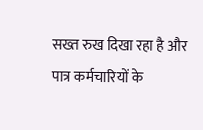सख्त रुख दिखा रहा है और पात्र कर्मचारियों के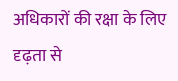अधिकारों की रक्षा के लिए दृढ़ता से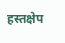हस्तक्षेप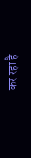कर रहा है